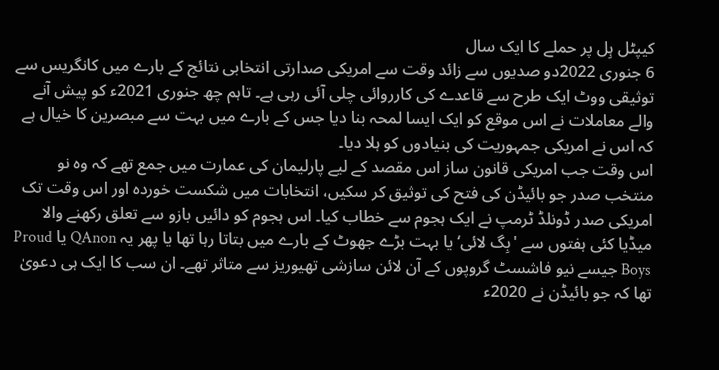کیپٹل ہِل پر حملے کا ایک سال
6 جنوری 2022دو صدیوں سے زائد وقت سے امریکی صدارتی انتخابی نتائج کے بارے میں کانگریس سے توثیقی ووٹ ایک طرح سے قاعدے کی کارروائی چلی آئی رہی ہے۔ تاہم چھ جنوری 2021ء کو پیش آنے والے معاملات نے اس موقع کو ایک ایسا لمحہ بنا دیا جس کے بارے میں بہت سے مبصرین کا خیال ہے کہ اس نے امریکی جمہوریت کی بنیادوں کو ہلا دیا۔
اس وقت جب امریکی قانون ساز اس مقصد کے لیے پارلیمان کی عمارت میں جمع تھے کہ وہ نو منتخب صدر جو بائیڈن کی فتح کی توثیق کر سکیں، انتخابات میں شکست خوردہ اور اس وقت تک امریکی صدر ڈونلڈ ٹرمپ نے ایک ہجوم سے خطاب کیا۔ اس ہجوم کو دائیں بازو سے تعلق رکھنے والا میڈیا کئی ہفتوں سے 'بِگ لائی‘ یا بہت بڑے جھوٹ کے بارے میں بتاتا رہا تھا یا پھر یہ QAnon یا Proud Boys جیسے نیو فاشسٹ گروپوں کے آن لائن سازشی تھیوریز سے متاثر تھے۔ ان سب کا ایک ہی دعویٰ تھا کہ جو بائیڈن نے 2020ء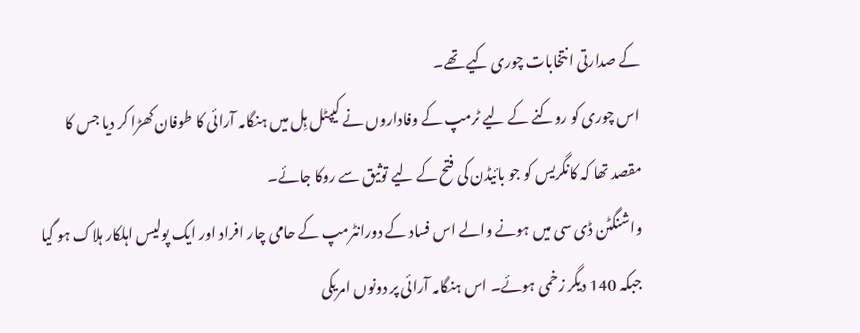کے صدارتی انتخابات چوری کیے تھے۔
اس چوری کو روکنے کے لیے ٹرمپ کے وفاداروں نے کیپٹل ہِل میں ہنگامہ آرائی کا طوفان کھڑا کر دیا جس کا مقصد تھا کہ کانگریس کو جو بائیڈن کی فتح کے لیے توثیق سے روکا جائے۔
واشنگٹن ڈی سی میں ہونے والے اس فساد کے دورانٹرمپ کے حامی چار افراد اور ایک پولیس اہلکار ہلاک ہو گیا جبکہ 140 دیگر زخمی ہوئے۔ اس ہنگامہ آرائی پر دونوں امریکی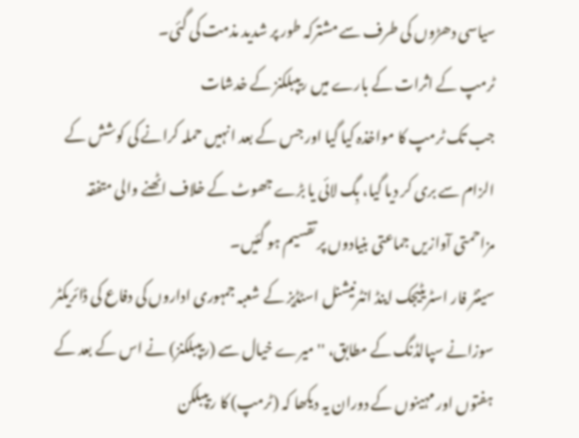سیاسی دھڑوں کی طرف سے مشترکہ طور پر شدید مذمت کی گئی۔
ٹرمپ کے اثرات کے بارے میں ریپبلکنز کے خدشات
جب تک ٹرمپ کا مواخذہ کیا گیا اور جس کے بعد انہیں حملہ کرانے کی کوشش کے الزام سے بری کر دیا گیا، بِگ لائی یا بڑے جھوٹ کے خلاف اٹھنے والی متفقہ مزاحمتی آوازیں جماعتی بنیادوں پر تقسیم ہو گئیں۔
سینٹر فار اسٹریٹیجک اینڈ انٹرنیشنل اسٹڈیز کے شعبہ جمہوری اداروں کی دفاع کی ڈائریکٹر سوزانے سپالڈنگ کے مطابق، ''میرے خیال سے (ریپبلکنز) نے اس کے بعد کے ہفتوں اور مہینوں کے دوران یہ دیکھا کہ (ٹرمپ) کا ریپبلکن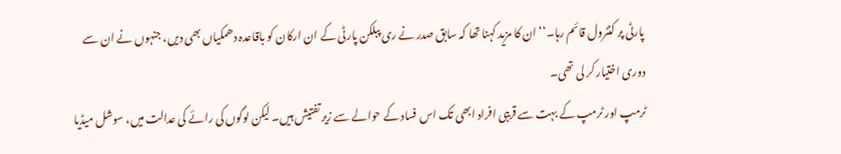پارٹی پر کنٹرول قائم رہا۔‘‘ ان کا مزید کہنا تھا کہ سابق صدر نے ری پبلکن پارٹی کے ان ارکان کو باقاعدہ دھمکیاں بھی دیں، جنہوں نے ان سے دوری اختیار کر لی تھی۔
ٹرمپ اور ٹرمپ کے بہت سے قریبی افراد ابھی تک اس فساد کے حوالے سے زیر تفتیش ہیں۔ لیکن لوگوں کی رائے کی عدالت میں، سوشل میڈیا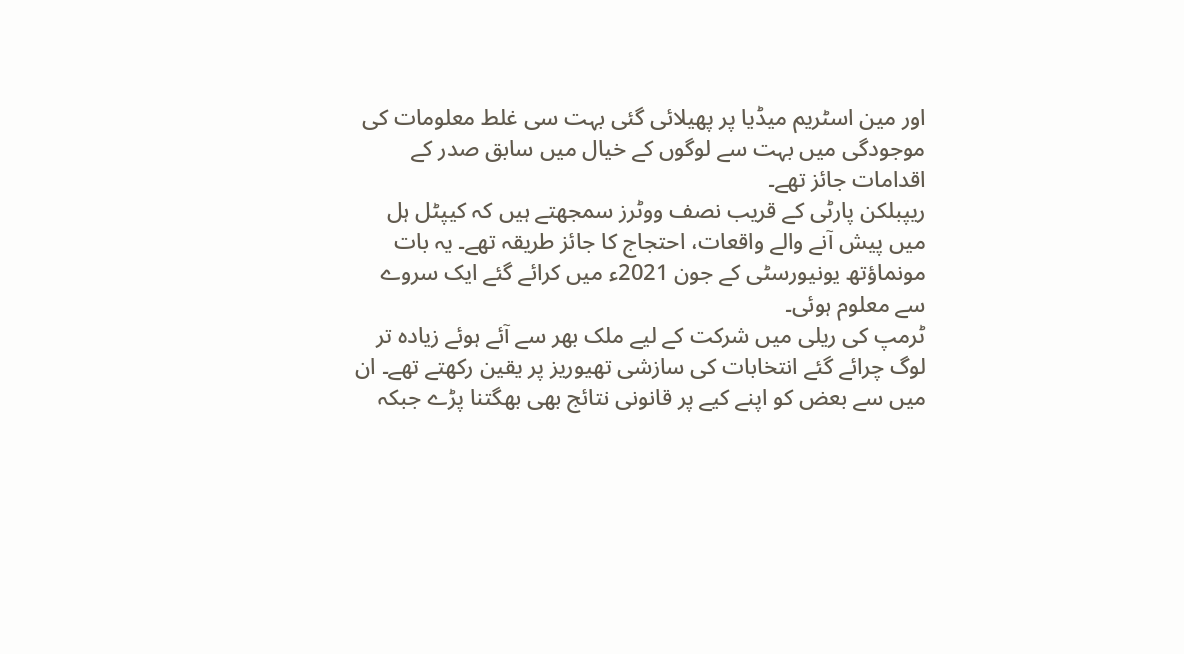اور مین اسٹریم میڈیا پر پھیلائی گئی بہت سی غلط معلومات کی موجودگی میں بہت سے لوگوں کے خیال میں سابق صدر کے اقدامات جائز تھے۔
ریپبلکن پارٹی کے قریب نصف ووٹرز سمجھتے ہیں کہ کیپٹل ہل میں پیش آنے والے واقعات، احتجاج کا جائز طریقہ تھے۔ یہ بات مونماؤتھ یونیورسٹی کے جون 2021ء میں کرائے گئے ایک سروے سے معلوم ہوئی۔
ٹرمپ کی ریلی میں شرکت کے لیے ملک بھر سے آئے ہوئے زیادہ تر لوگ چرائے گئے انتخابات کی سازشی تھیوریز پر یقین رکھتے تھے۔ ان میں سے بعض کو اپنے کیے پر قانونی نتائج بھی بھگتنا پڑے جبکہ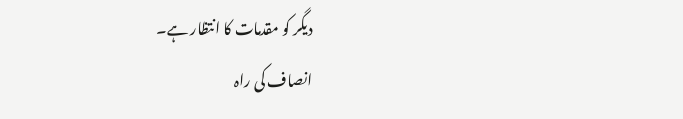دیگر کو مقدمات کا انتظار ہے۔
انصاف کی راہ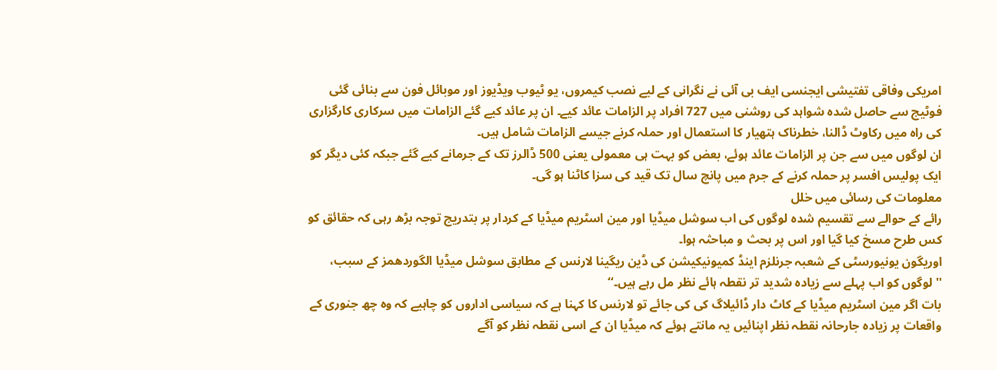امریکی وفاقی تفتیشی ایجنسی ایف بی آئی نے نگرانی کے لیے نصب کیمروں، یو ٹیوب ویڈیوز اور موبائل فون سے بنائی گئی فوٹیج سے حاصل شدہ شواہد کی روشنی میں 727 افراد پر الزامات عائد کیے۔ ان پر عائد کیے گئے الزامات میں سرکاری کارگزاری کی راہ میں رکاوٹ ڈالنا، خطرناک ہتھیار کا استعمال اور حملہ کرنے جیسے الزامات شامل ہیں۔
ان لوگوں میں سے جن پر الزامات عائد ہوئے، بعض کو بہت ہی معمولی یعنی 500 ڈالرز تک کے جرمانے کیے گئے جبکہ کئی دیگر کو ایک پولیس افسر پر حملہ کرنے کے جرم میں پانچ سال تک قید کی سزا کاٹنا ہو گی۔
معلومات کی رسائی میں خلل
رائے کے حوالے سے تقسیم شدہ لوگوں کی اب سوشل میڈیا اور مین اسٹریم میڈیا کے کردار پر بتدریج توجہ بڑھ رہی کہ حقائق کو کس طرح مسخ کیا گیا اور اس پر بحث و مباحثہ ہوا۔
اوریگون یونیورسٹی کے شعبہ جرنلزم اینڈ کمیونیکیشن کی ڈین ریگینا لارنس کے مطابق سوشل میڈیا الگوردھمز کے سبب، ''لوگوں کو اب پہلے سے زیادہ شدید تر نقطہ ہائے نظر مل رہے ہیں۔‘‘
بات اگر مین اسٹریم میڈیا کے کاٹ دار ڈائیلاگ کی کی جائے تو لارنس کا کہنا ہے کہ سیاسی اداروں کو چاہیے کہ وہ چھ جنوری کے واقعات پر زیادہ جارحانہ نقطہ نظر اپنائیں یہ مانتے ہوئے کہ میڈیا ان کے اسی نقطہ نظر کو آگے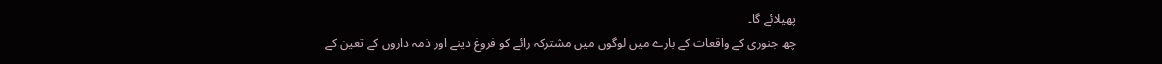پھیلائے گا۔
چھ جنوری کے واقعات کے بارے میں لوگوں میں مشترکہ رائے کو فروغ دینے اور ذمہ داروں کے تعین کے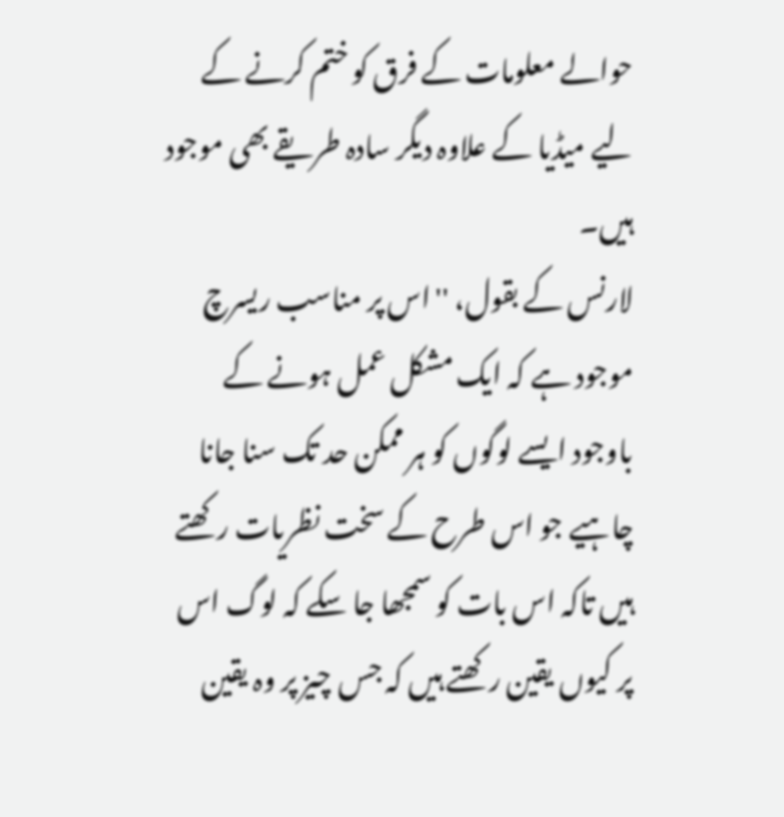حوالے معلومات کے فرق کو ختم کرنے کے لیے میڈیا کے علاوہ دیگر سادہ طریقے بھی موجود ہیں۔
لارنس کے بقول، ''اس پر مناسب ریسرچ موجود ہے کہ ایک مشکل عمل ہونے کے باوجود ایسے لوگوں کو ہر ممکن حد تک سنا جانا چاہیے جو اس طرح کے سخت نظریات رکھتے ہیں تاکہ اس بات کو سمجھا جا سکے کہ لوگ اس پر کیوں یقین رکھتے ہیں کہ جس چیز پر وہ یقین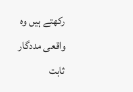رکھتے ہیں وہ واقعی مددگار ثابت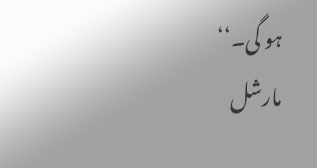ہو گی۔‘‘
مارشل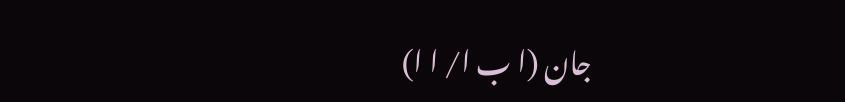جان (ا ب ا/ ا ا)